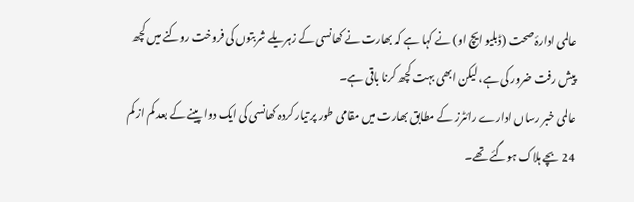عالمی ادارۂ صحت (ڈبلیو ایچ او) نے کہا ہے کہ بھارت نے کھانسی کے زہریلے شربتوں کی فروخت روکنے میں کچھ پیش رفت ضرور کی ہے، لیکن ابھی بہت کچھ کرنا باقی ہے۔
عالمی خبر رساں ادارے رائٹرز کے مطابق بھارت میں مقامی طور پر تیار کردہ کھانسی کی ایک دوا پینے کے بعد کم از کم 24 بچے ہلاک ہوگئے تھے۔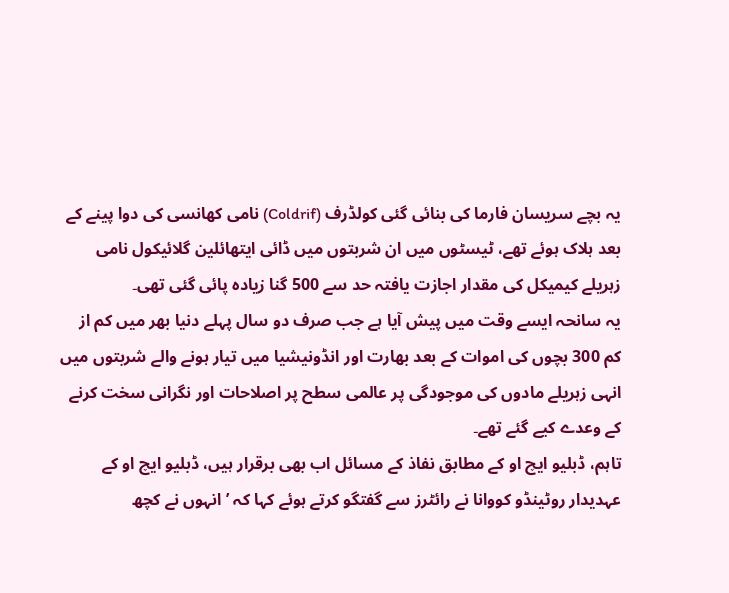یہ بچے سریسان فارما کی بنائی گئی کولڈرف (Coldrif) نامی کھانسی کی دوا پینے کے بعد ہلاک ہوئے تھے، ٹیسٹوں میں ان شربتوں میں ڈائی ایتھائلین گلائیکول نامی زہریلے کیمیکل کی مقدار اجازت یافتہ حد سے 500 گنا زیادہ پائی گئی تھی۔
یہ سانحہ ایسے وقت میں پیش آیا ہے جب صرف دو سال پہلے دنیا بھر میں کم از کم 300 بچوں کی اموات کے بعد بھارت اور انڈونیشیا میں تیار ہونے والے شربتوں میں انہی زہریلے مادوں کی موجودگی پر عالمی سطح پر اصلاحات اور نگرانی سخت کرنے کے وعدے کیے گئے تھے۔
تاہم، ڈبلیو ایچ او کے مطابق نفاذ کے مسائل اب بھی برقرار ہیں، ڈبلیو ایچ او کے عہدیدار روٹینڈو کووانا نے رائٹرز سے گفتگو کرتے ہوئے کہا کہ ’انہوں نے کچھ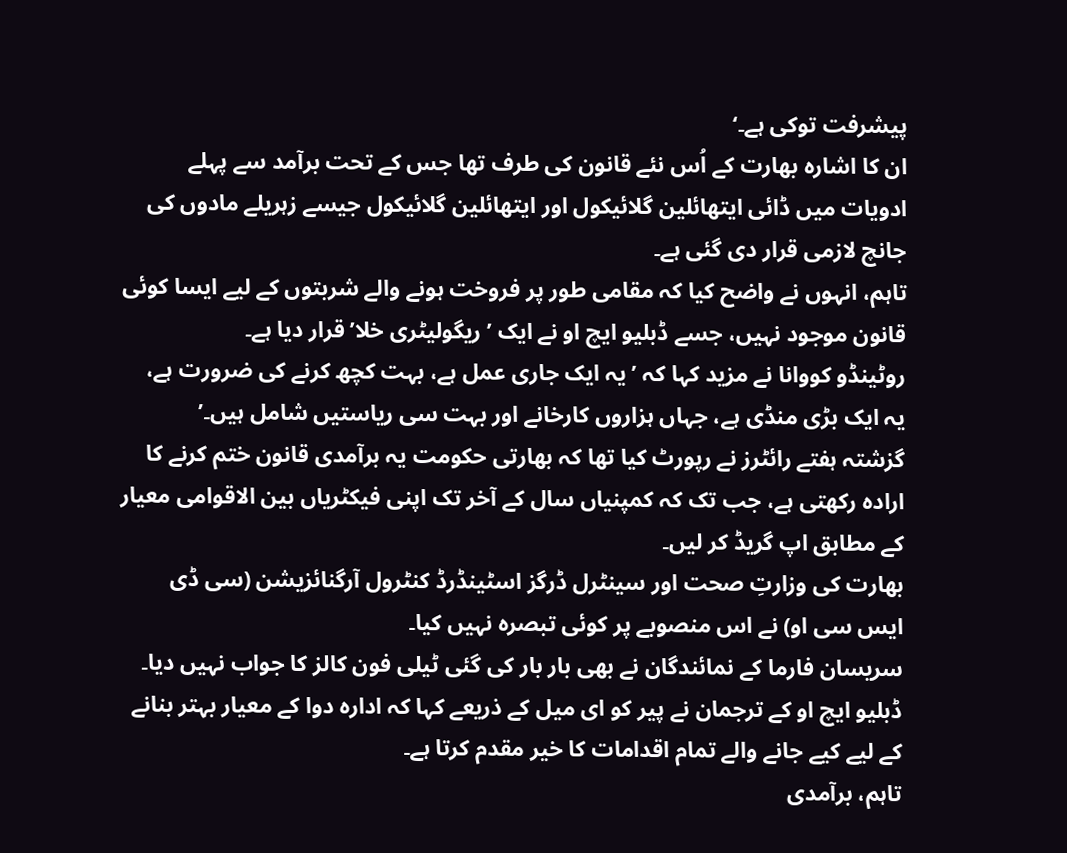پیشرفت توکی ہے۔‘
ان کا اشارہ بھارت کے اُس نئے قانون کی طرف تھا جس کے تحت برآمد سے پہلے ادویات میں ڈائی ایتھائلین گلائیکول اور ایتھائلین گلائیکول جیسے زہریلے مادوں کی جانچ لازمی قرار دی گئی ہے۔
تاہم، انہوں نے واضح کیا کہ مقامی طور پر فروخت ہونے والے شربتوں کے لیے ایسا کوئی قانون موجود نہیں، جسے ڈبلیو ایچ او نے ایک ’ ریگولیٹری خلا’ قرار دیا ہے۔
روٹینڈو کووانا نے مزید کہا کہ ’ یہ ایک جاری عمل ہے، بہت کچھ کرنے کی ضرورت ہے، یہ ایک بڑی منڈی ہے، جہاں ہزاروں کارخانے اور بہت سی ریاستیں شامل ہیں۔’
گزشتہ ہفتے رائٹرز نے رپورٹ کیا تھا کہ بھارتی حکومت یہ برآمدی قانون ختم کرنے کا ارادہ رکھتی ہے، جب تک کہ کمپنیاں سال کے آخر تک اپنی فیکٹریاں بین الاقوامی معیار کے مطابق اپ گریڈ کر لیں۔
بھارت کی وزارتِ صحت اور سینٹرل ڈرگز اسٹینڈرڈ کنٹرول آرگنائزیشن (سی ڈی ایس سی او) نے اس منصوبے پر کوئی تبصرہ نہیں کیا۔
سریسان فارما کے نمائندگان نے بھی بار بار کی گئی ٹیلی فون کالز کا جواب نہیں دیا۔
ڈبلیو ایچ او کے ترجمان نے پیر کو ای میل کے ذریعے کہا کہ ادارہ دوا کے معیار بہتر بنانے کے لیے کیے جانے والے تمام اقدامات کا خیر مقدم کرتا ہے۔
تاہم، برآمدی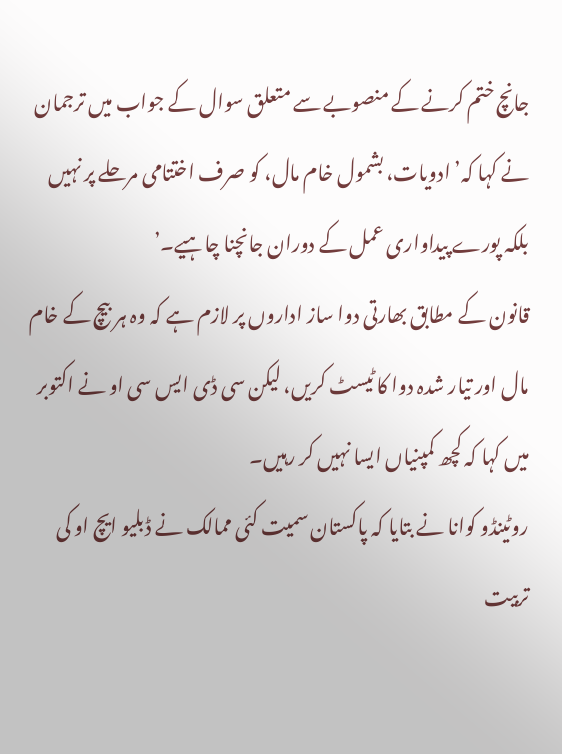جانچ ختم کرنے کے منصوبے سے متعلق سوال کے جواب میں ترجمان نے کہا کہ’ ادویات، بشمول خام مال، کو صرف اختتامی مرحلے پر نہیں بلکہ پورے پیداواری عمل کے دوران جانچنا چاہیے۔’
قانون کے مطابق بھارتی دوا ساز اداروں پر لازم ہے کہ وہ ہر بیچ کے خام مال اور تیار شدہ دوا کا ٹیسٹ کریں، لیکن سی ڈی ایس سی او نے اکتوبر میں کہا کہ کچھ کمپنیاں ایسا نہیں کر رہیں۔
روٹینڈو کوانا نے بتایا کہ پاکستان سمیت کئی ممالک نے ڈبلیو ایچ او کی تربیت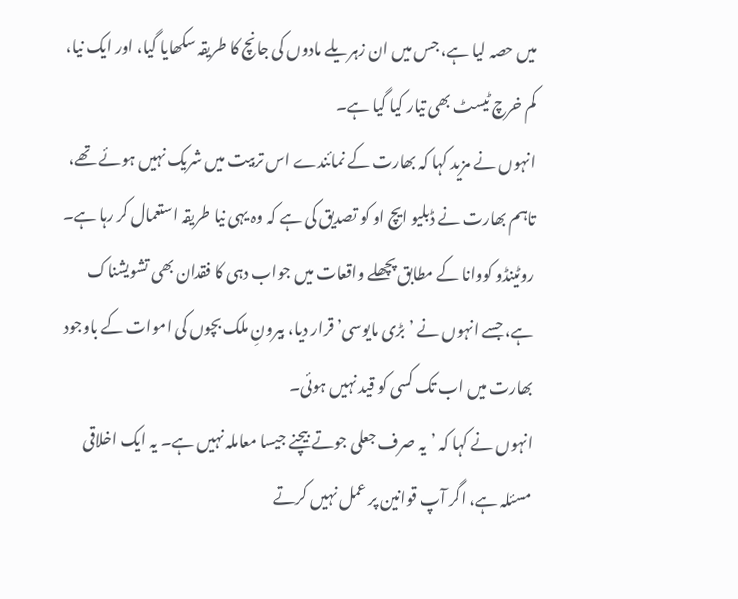میں حصہ لیا ہے، جس میں ان زہریلے مادوں کی جانچ کا طریقہ سکھایا گیا، اور ایک نیا، کم خرچ ٹیسٹ بھی تیار کیا گیا ہے۔
انہوں نے مزید کہا کہ بھارت کے نمائندے اس تربیت میں شریک نہیں ہوئے تھے، تاہم بھارت نے ڈبلیو ایچ او کو تصدیق کی ہے کہ وہ یہی نیا طریقہ استعمال کر رہا ہے۔
روٹینڈو کووانا کے مطابق پچھلے واقعات میں جواب دہی کا فقدان بھی تشویشناک ہے، جسے انہوں نے ’ بڑی مایوسی’ قرار دیا، بیرونِ ملک بچوں کی اموات کے باوجود بھارت میں اب تک کسی کو قید نہیں ہوئی۔
انہوں نے کہا کہ ’یہ صرف جعلی جوتے بیچنے جیسا معاملہ نہیں ہے۔ یہ ایک اخلاقی مسئلہ ہے، اگر آپ قوانین پر عمل نہیں کرتے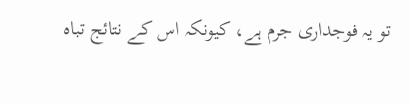تو یہ فوجداری جرم ہے، کیونکہ اس کے نتائج تباہ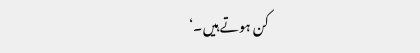کن ہوتے ہیں۔‘